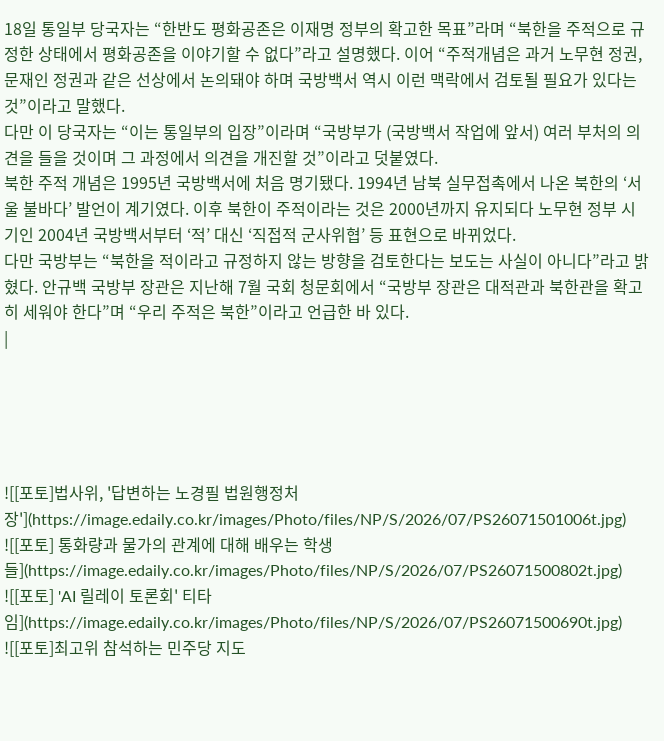18일 통일부 당국자는 “한반도 평화공존은 이재명 정부의 확고한 목표”라며 “북한을 주적으로 규정한 상태에서 평화공존을 이야기할 수 없다”라고 설명했다. 이어 “주적개념은 과거 노무현 정권, 문재인 정권과 같은 선상에서 논의돼야 하며 국방백서 역시 이런 맥락에서 검토될 필요가 있다는 것”이라고 말했다.
다만 이 당국자는 “이는 통일부의 입장”이라며 “국방부가 (국방백서 작업에 앞서) 여러 부처의 의견을 들을 것이며 그 과정에서 의견을 개진할 것”이라고 덧붙였다.
북한 주적 개념은 1995년 국방백서에 처음 명기됐다. 1994년 남북 실무접촉에서 나온 북한의 ‘서울 불바다’ 발언이 계기였다. 이후 북한이 주적이라는 것은 2000년까지 유지되다 노무현 정부 시기인 2004년 국방백서부터 ‘적’ 대신 ‘직접적 군사위협’ 등 표현으로 바뀌었다.
다만 국방부는 “북한을 적이라고 규정하지 않는 방향을 검토한다는 보도는 사실이 아니다”라고 밝혔다. 안규백 국방부 장관은 지난해 7월 국회 청문회에서 “국방부 장관은 대적관과 북한관을 확고히 세워야 한다”며 “우리 주적은 북한”이라고 언급한 바 있다.
|





![[포토]법사위, '답변하는 노경필 법원행정처장'](https://image.edaily.co.kr/images/Photo/files/NP/S/2026/07/PS26071501006t.jpg)
![[포토] 통화량과 물가의 관계에 대해 배우는 학생들](https://image.edaily.co.kr/images/Photo/files/NP/S/2026/07/PS26071500802t.jpg)
![[포토] 'AI 릴레이 토론회' 티타임](https://image.edaily.co.kr/images/Photo/files/NP/S/2026/07/PS26071500690t.jpg)
![[포토]최고위 참석하는 민주당 지도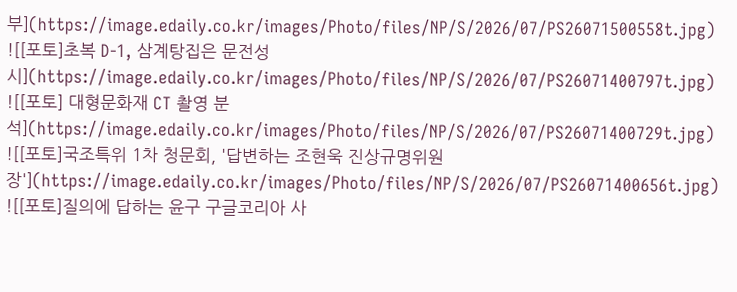부](https://image.edaily.co.kr/images/Photo/files/NP/S/2026/07/PS26071500558t.jpg)
![[포토]초복 D-1, 삼계탕집은 문전성시](https://image.edaily.co.kr/images/Photo/files/NP/S/2026/07/PS26071400797t.jpg)
![[포토] 대형문화재 CT 촬영 분석](https://image.edaily.co.kr/images/Photo/files/NP/S/2026/07/PS26071400729t.jpg)
![[포토]국조특위 1차 청문회, '답변하는 조현욱 진상규명위원장'](https://image.edaily.co.kr/images/Photo/files/NP/S/2026/07/PS26071400656t.jpg)
![[포토]질의에 답하는 윤구 구글코리아 사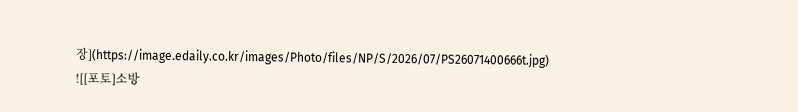장](https://image.edaily.co.kr/images/Photo/files/NP/S/2026/07/PS26071400666t.jpg)
![[포토]소방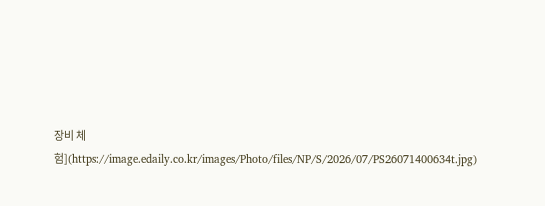장비 체험](https://image.edaily.co.kr/images/Photo/files/NP/S/2026/07/PS26071400634t.jpg)